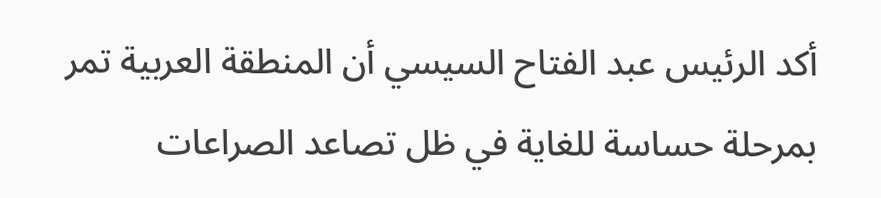أكد الرئيس عبد الفتاح السيسي أن المنطقة العربية تمر بمرحلة حساسة للغاية في ظل تصاعد الصراعات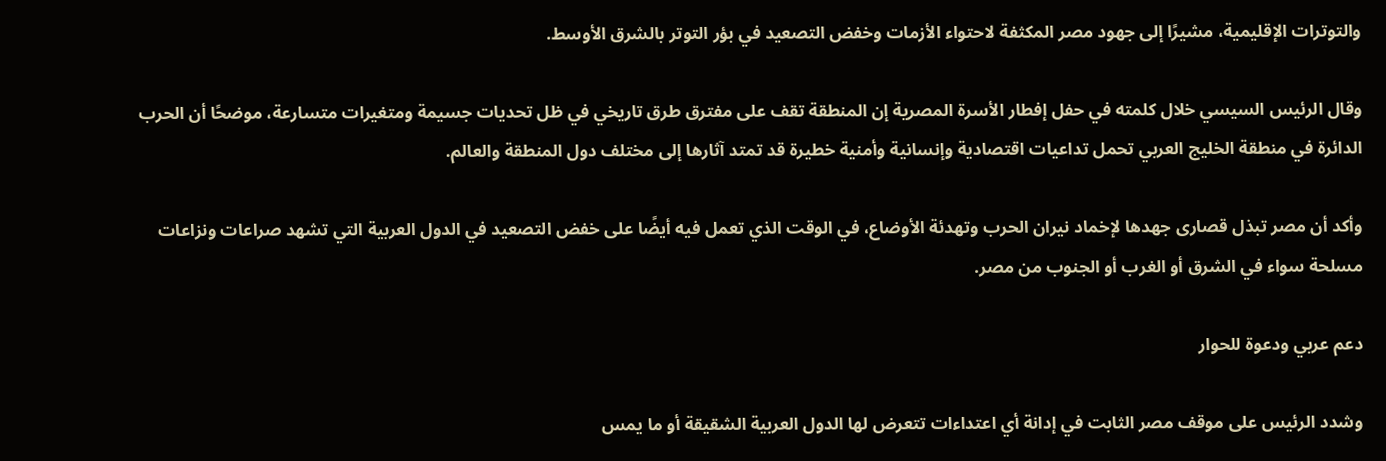والتوترات الإقليمية، مشيرًا إلى جهود مصر المكثفة لاحتواء الأزمات وخفض التصعيد في بؤر التوتر بالشرق الأوسط.

وقال الرئيس السيسي خلال كلمته في حفل إفطار الأسرة المصرية إن المنطقة تقف على مفترق طرق تاريخي في ظل تحديات جسيمة ومتغيرات متسارعة، موضحًا أن الحرب الدائرة في منطقة الخليج العربي تحمل تداعيات اقتصادية وإنسانية وأمنية خطيرة قد تمتد آثارها إلى مختلف دول المنطقة والعالم.

وأكد أن مصر تبذل قصارى جهدها لإخماد نيران الحرب وتهدئة الأوضاع، في الوقت الذي تعمل فيه أيضًا على خفض التصعيد في الدول العربية التي تشهد صراعات ونزاعات مسلحة سواء في الشرق أو الغرب أو الجنوب من مصر.

دعم عربي ودعوة للحوار

وشدد الرئيس على موقف مصر الثابت في إدانة أي اعتداءات تتعرض لها الدول العربية الشقيقة أو ما يمس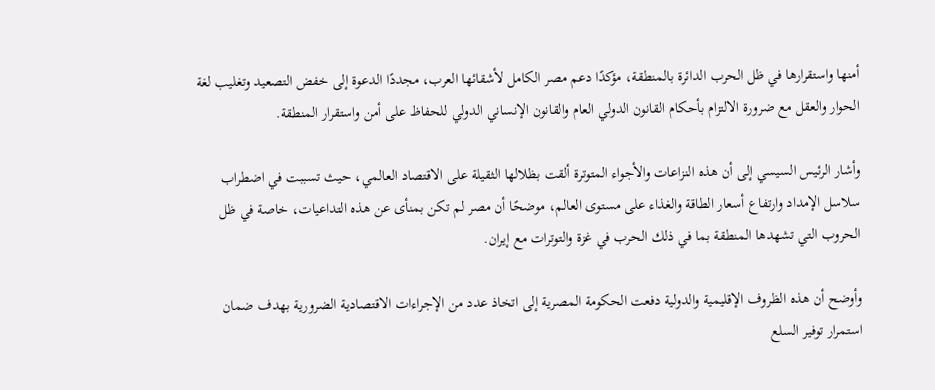أمنها واستقرارها في ظل الحرب الدائرة بالمنطقة، مؤكدًا دعم مصر الكامل لأشقائها العرب، مجددًا الدعوة إلى خفض التصعيد وتغليب لغة الحوار والعقل مع ضرورة الالتزام بأحكام القانون الدولي العام والقانون الإنساني الدولي للحفاظ على أمن واستقرار المنطقة.

وأشار الرئيس السيسي إلى أن هذه النزاعات والأجواء المتوترة ألقت بظلالها الثقيلة على الاقتصاد العالمي، حيث تسببت في اضطراب سلاسل الإمداد وارتفاع أسعار الطاقة والغذاء على مستوى العالم، موضحًا أن مصر لم تكن بمنأى عن هذه التداعيات، خاصة في ظل الحروب التي تشهدها المنطقة بما في ذلك الحرب في غزة والتوترات مع إيران.

وأوضح أن هذه الظروف الإقليمية والدولية دفعت الحكومة المصرية إلى اتخاذ عدد من الإجراءات الاقتصادية الضرورية بهدف ضمان استمرار توفير السلع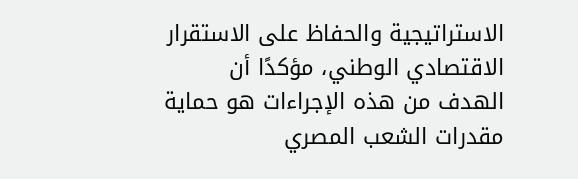الاستراتيجية والحفاظ على الاستقرار الاقتصادي الوطني، مؤكدًا أن الهدف من هذه الإجراءات هو حماية مقدرات الشعب المصري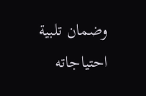وضمان تلبية احتياجاته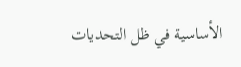الأساسية في ظل التحديات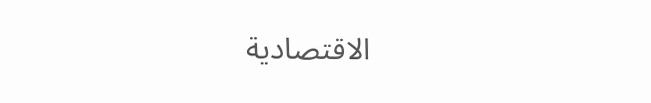الاقتصادية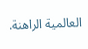العالمية الراهنة.